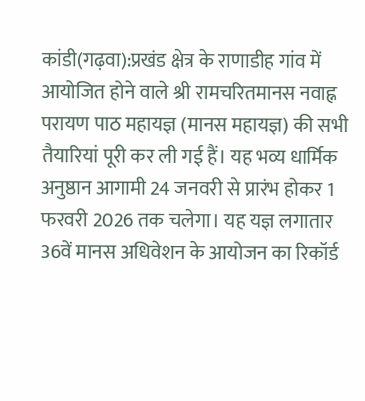कांडी(गढ़वा):प्रखंड क्षेत्र के राणाडीह गांव में आयोजित होने वाले श्री रामचरितमानस नवाह्न परायण पाठ महायज्ञ (मानस महायज्ञ) की सभी तैयारियां पूरी कर ली गई हैं। यह भव्य धार्मिक अनुष्ठान आगामी 24 जनवरी से प्रारंभ होकर 1 फरवरी 2026 तक चलेगा। यह यज्ञ लगातार 36वें मानस अधिवेशन के आयोजन का रिकॉर्ड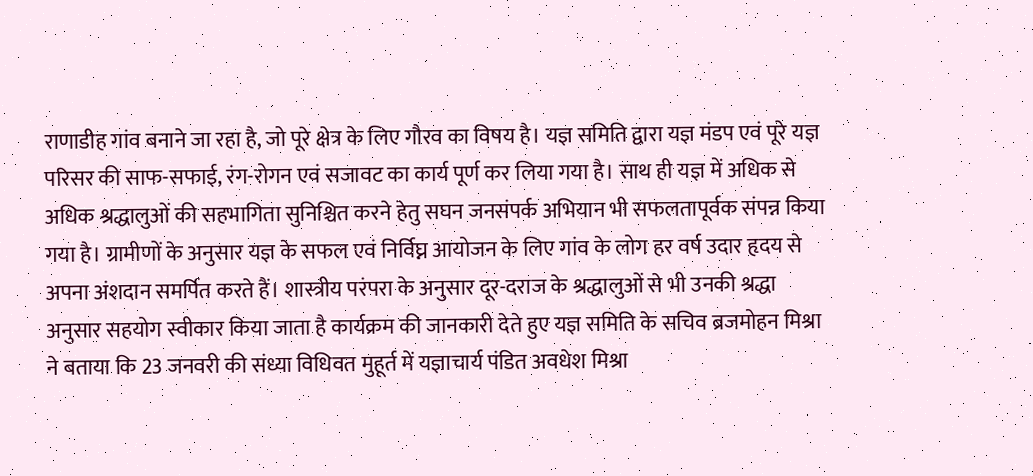राणाडीह गांव बनाने जा रहा है, जो पूरे क्षेत्र के लिए गौरव का विषय है। यज्ञ समिति द्वारा यज्ञ मंडप एवं पूरे यज्ञ परिसर की साफ-सफाई, रंग-रोगन एवं सजावट का कार्य पूर्ण कर लिया गया है। साथ ही यज्ञ में अधिक से अधिक श्रद्धालुओं की सहभागिता सुनिश्चित करने हेतु सघन जनसंपर्क अभियान भी सफलतापूर्वक संपन्न किया गया है। ग्रामीणों के अनुसार यज्ञ के सफल एवं निर्विघ्न आयोजन के लिए गांव के लोग हर वर्ष उदार हृदय से अपना अंशदान समर्पित करते हैं। शास्त्रीय परंपरा के अनुसार दूर-दराज के श्रद्धालुओं से भी उनकी श्रद्धा अनुसार सहयोग स्वीकार किया जाता है कार्यक्रम की जानकारी देते हुए यज्ञ समिति के सचिव ब्रजमोहन मिश्रा ने बताया कि 23 जनवरी की संध्या विधिवत मुहूर्त में यज्ञाचार्य पंडित अवधेश मिश्रा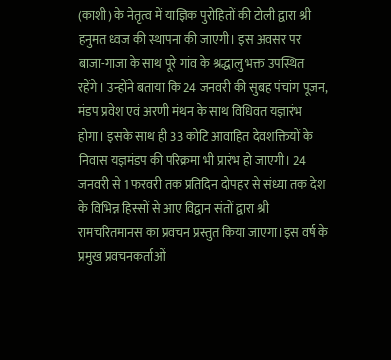(काशी) के नेतृत्व में याज्ञिक पुरोहितों की टोली द्वारा श्री हनुमत ध्वज की स्थापना की जाएगी। इस अवसर पर बाजा-गाजा के साथ पूरे गांव के श्रद्धालु भक्त उपस्थित रहेंगे। उन्होंने बताया कि 24 जनवरी की सुबह पंचांग पूजन, मंडप प्रवेश एवं अरणी मंथन के साथ विधिवत यज्ञारंभ होगा। इसके साथ ही 33 कोटि आवाहित देवशक्तियों के निवास यज्ञमंडप की परिक्रमा भी प्रारंभ हो जाएगी। 24 जनवरी से 1 फरवरी तक प्रतिदिन दोपहर से संध्या तक देश के विभिन्न हिस्सों से आए विद्वान संतों द्वारा श्री रामचरितमानस का प्रवचन प्रस्तुत किया जाएगा।इस वर्ष के प्रमुख प्रवचनकर्ताओं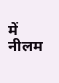में नीलम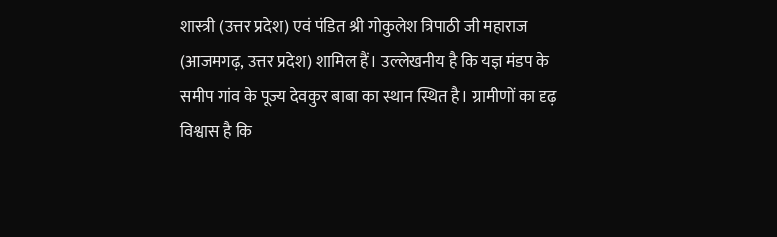शास्त्री (उत्तर प्रदेश) एवं पंडित श्री गोकुलेश त्रिपाठी जी महाराज (आजमगढ़, उत्तर प्रदेश) शामिल हैं। उल्लेखनीय है कि यज्ञ मंडप के समीप गांव के पूज्य देवकुर बाबा का स्थान स्थित है। ग्रामीणों का दृढ़ विश्वास है कि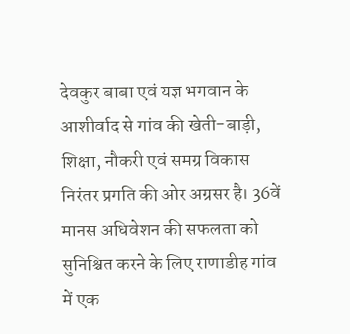देवकुर बाबा एवं यज्ञ भगवान के आशीर्वाद से गांव की खेती-बाड़ी, शिक्षा, नौकरी एवं समग्र विकास निरंतर प्रगति की ओर अग्रसर है। 36वें मानस अधिवेशन की सफलता को सुनिश्चित करने के लिए राणाडीह गांव में एक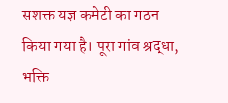सशक्त यज्ञ कमेटी का गठन किया गया है। पूरा गांव श्रद्धा, भक्ति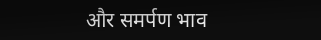और समर्पण भाव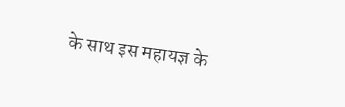के साथ इस महायज्ञ के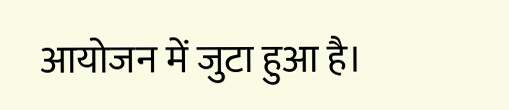आयोजन में जुटा हुआ है।